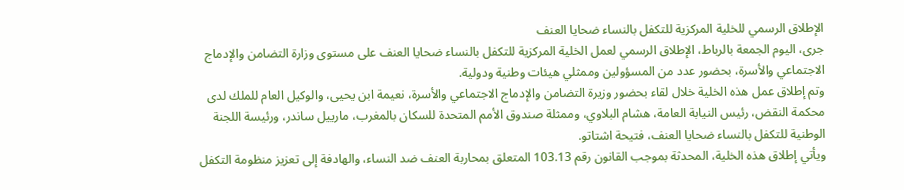الإطلاق الرسمي للخلية المركزية للتكفل بالنساء ضحايا العنف
جرى، اليوم الجمعة بالرباط، الإطلاق الرسمي لعمل الخلية المركزية للتكفل بالنساء ضحايا العنف على مستوى وزارة التضامن والإدماج الاجتماعي والأسرة، بحضور عدد من المسؤولين وممثلي هيئات وطنية ودولية.
وتم إطلاق عمل هذه الخلية خلال لقاء بحضور وزيرة التضامن والإدماج الاجتماعي والأسرة، نعيمة ابن يحيى، والوكيل العام للملك لدى محكمة النقض، رئيس النيابة العامة، هشام البلاوي، وممثلة صندوق الأمم المتحدة للسكان بالمغرب، مارييل ساندر، ورئيسة اللجنة الوطنية للتكفل بالنساء ضحايا العنف، فتيحة اشتاتو.
ويأتي إطلاق هذه الخلية، المحدثة بموجب القانون رقم 103.13 المتعلق بمحاربة العنف ضد النساء، والهادفة إلى تعزيز منظومة التكفل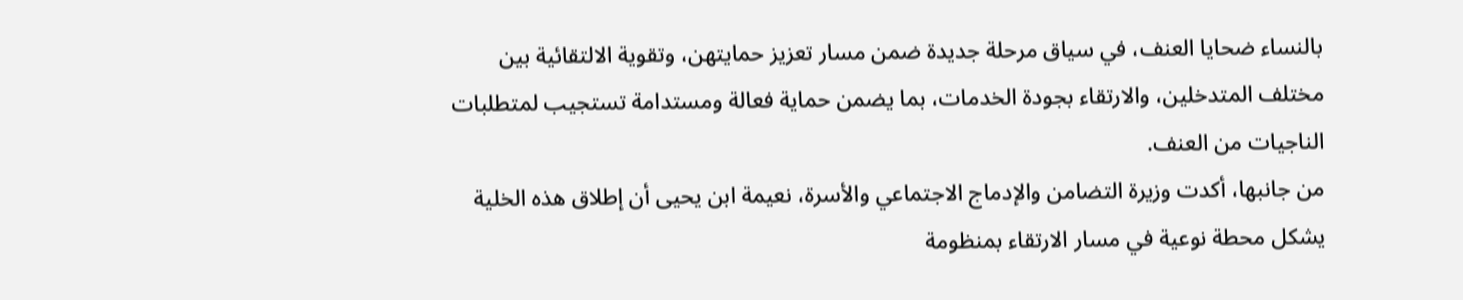بالنساء ضحايا العنف، في سياق مرحلة جديدة ضمن مسار تعزيز حمايتهن، وتقوية الالتقائية بين مختلف المتدخلين، والارتقاء بجودة الخدمات، بما يضمن حماية فعالة ومستدامة تستجيب لمتطلبات الناجيات من العنف.
من جانبها، أكدت وزيرة التضامن والإدماج الاجتماعي والأسرة، نعيمة ابن يحيى أن إطلاق هذه الخلية يشكل محطة نوعية في مسار الارتقاء بمنظومة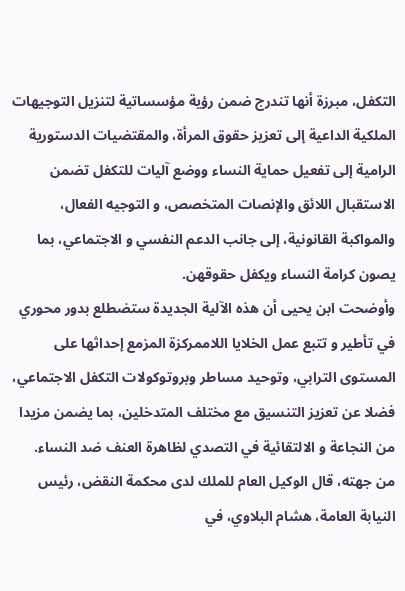التكفل، مبرزة أنها تندرج ضمن رؤية مؤسساتية لتنزيل التوجيهات الملكية الداعية إلى تعزيز حقوق المرأة، والمقتضيات الدستورية الرامية إلى تفعيل حماية النساء ووضع آليات للتكفل تضمن الاستقبال اللائق والإنصات المتخصص، و التوجيه الفعال، والمواكبة القانونية، إلى جانب الدعم النفسي و الاجتماعي، بما يصون كرامة النساء ويكفل حقوقهن.
وأوضحت ابن يحيى أن هذه الآلية الجديدة ستضطلع بدور محوري في تأطير و تتبع عمل الخلايا اللاممركزة المزمع إحداثها على المستوى الترابي، وتوحيد مساطر وبروتوكولات التكفل الاجتماعي، فضلا عن تعزيز التنسيق مع مختلف المتدخلين، بما يضمن مزيدا من النجاعة و الالتقائية في التصدي لظاهرة العنف ضد النساء.
من جهته، قال الوكيل العام للملك لدى محكمة النقض، رئيس النيابة العامة، هشام البلاوي، في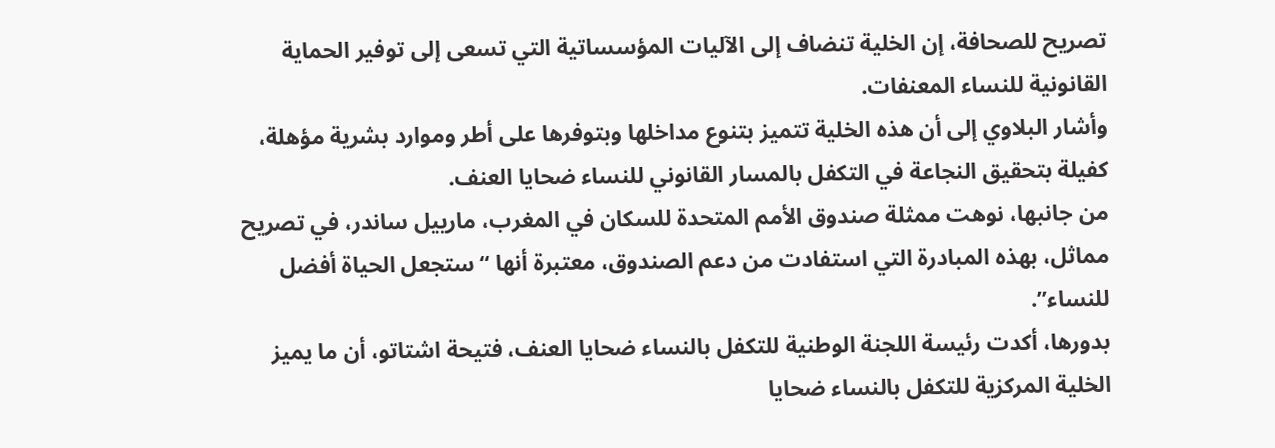تصريح للصحافة، إن الخلية تنضاف إلى الآليات المؤسساتية التي تسعى إلى توفير الحماية القانونية للنساء المعنفات.
وأشار البلاوي إلى أن هذه الخلية تتميز بتنوع مداخلها وبتوفرها على أطر وموارد بشرية مؤهلة، كفيلة بتحقيق النجاعة في التكفل بالمسار القانوني للنساء ضحايا العنف.
من جانبها، نوهت ممثلة صندوق الأمم المتحدة للسكان في المغرب، مارييل ساندر، في تصريح مماثل، بهذه المبادرة التي استفادت من دعم الصندوق، معتبرة أنها “ستجعل الحياة أفضل للنساء”.
بدورها، أكدت رئيسة اللجنة الوطنية للتكفل بالنساء ضحايا العنف، فتيحة اشتاتو، أن ما يميز الخلية المركزية للتكفل بالنساء ضحايا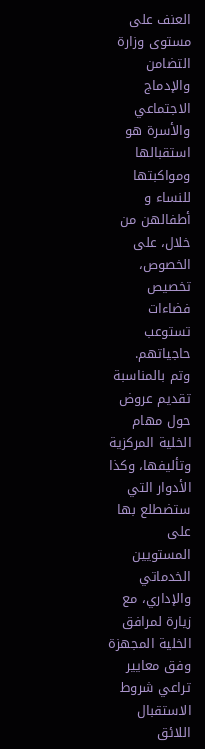العنف على مستوى وزارة التضامن والإدماج الاجتماعي والأسرة هو استقبالها ومواكبتها للنساء و أطفالهن من خلال، على الخصوص، تخصيص فضاءات تستوعب حاجياتهم.
وتم بالمناسبة تقديم عروض حول مهام الخلية المركزية وتأليفها، وكذا الأدوار التي ستضطلع بها على المستويين الخدماتي والإداري، مع زيارة لمرافق الخلية المجهزة وفق معايير تراعي شروط الاستقبال اللائق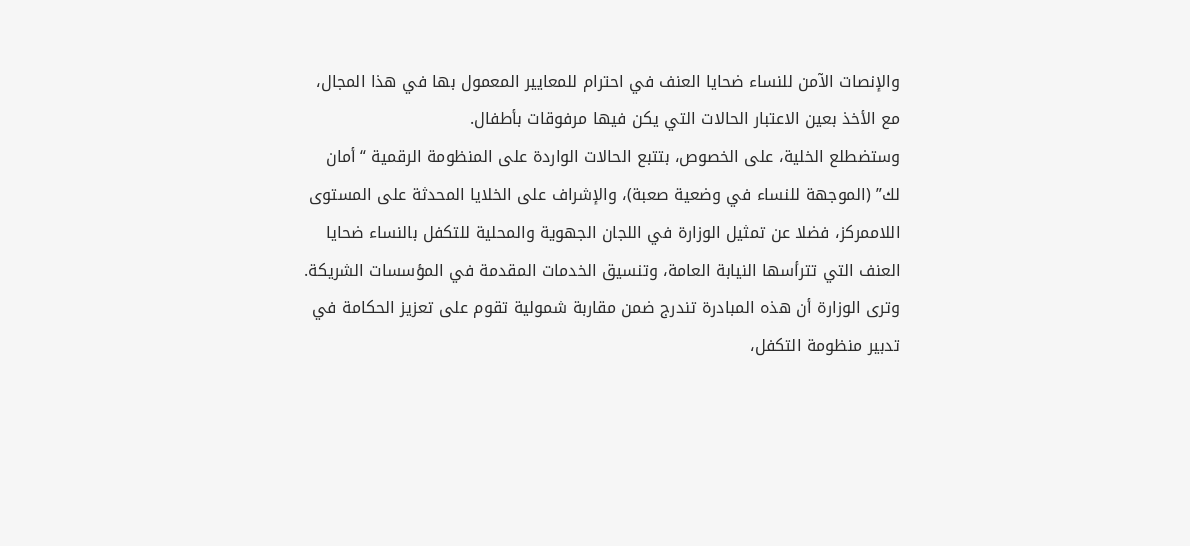والإنصات الآمن للنساء ضحايا العنف في احترام للمعايير المعمول بها في هذا المجال، مع الأخذ بعين الاعتبار الحالات التي يكن فيها مرفوقات بأطفال.
وستضطلع الخلية، على الخصوص، بتتبع الحالات الواردة على المنظومة الرقمية “أمان لك” (الموجهة للنساء في وضعية صعبة)، والإشراف على الخلايا المحدثة على المستوى اللاممركز، فضلا عن تمثيل الوزارة في اللجان الجهوية والمحلية للتكفل بالنساء ضحايا العنف التي تترأسها النيابة العامة، وتنسيق الخدمات المقدمة في المؤسسات الشريكة.
وترى الوزارة أن هذه المبادرة تندرج ضمن مقاربة شمولية تقوم على تعزيز الحكامة في تدبير منظومة التكفل،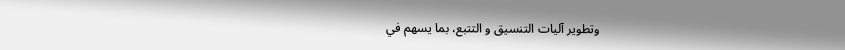وتطوير آليات التنسيق و التتبع، بما يسهم في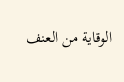الوقاية من العنف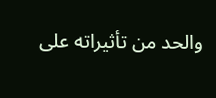والحد من تأثيراته على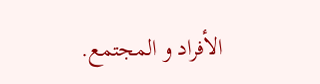الأفراد و المجتمع.